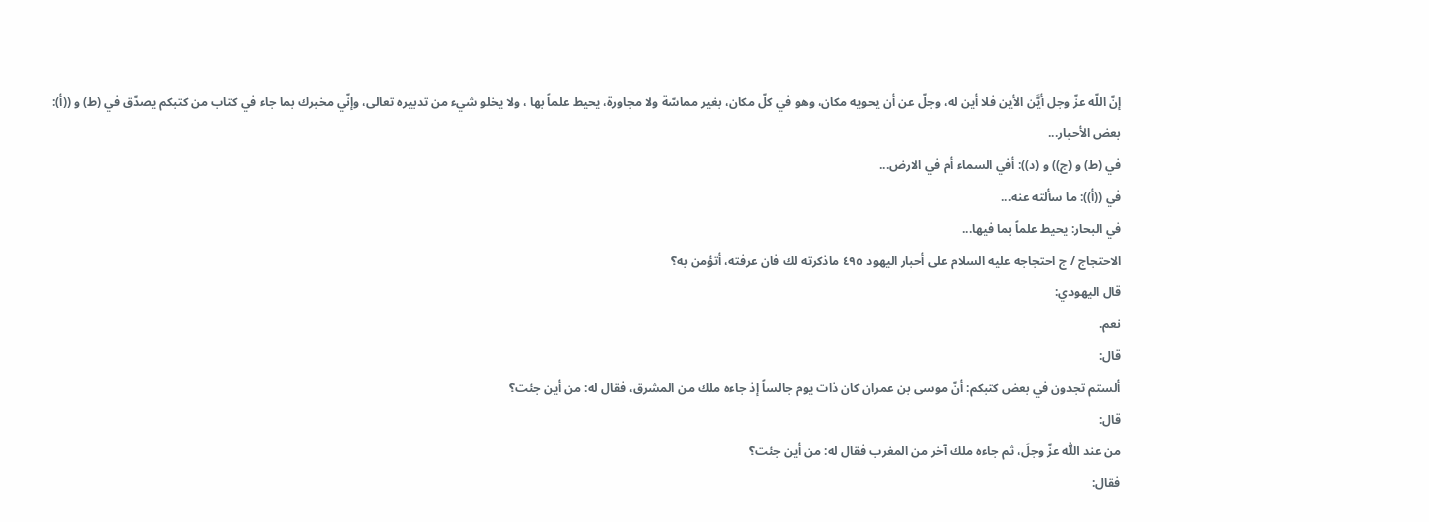إنّ اللّه عزّ وجل أيَّن الأين فلا أين له، وجلّ عن أن يحويه مكان، وهو في كلّ مكان، بغير مماسّة ولا مجاورة، يحيط علماً بها ، ولا يخلو شيء من تدبيره تعالى، وإنّي مخبرك بما جاء في كتاب من كتبكم يصدّق في (ط) و ((أ): بعض الأحبار...
في (ط) و (ج)) و (د)): أفي السماء أم في الارض...
في ((أ)): ما سألته عنه...
في البحار: يحيط علماً بما فيها...
الاحتجاج / ج احتجاجه عليه السلام على أحبار اليهود ٤٩٥ ماذكرته لك فان عرفته، أتؤمن به؟
قال اليهودي:
نعم.
قال:
ألستم تجدون في بعض كتبكم: أنّ موسى بن عمران كان ذات يوم جالساً إذ جاءه ملك من المشرق، فقال له: من أين جئت؟
قال:
من عند اللّٰه عزّ وجلَ، ثم جاءه ملك آخر من المغرب فقال له: من أين جئت؟
فقال: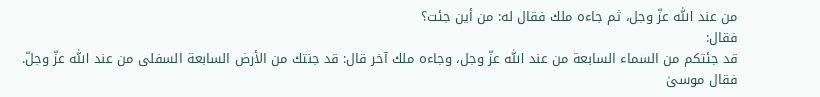من عند اللّٰه عزّ وجل، ثم جاءه ملك فقال له: من أين جئت؟
فقال:
قد جئتكم من السماء السابعة من عند اللّٰه عزّ وجل، وجاءه ملك آخر قال: قد جنتك من الأرض السابعة السفلى من عند اللّٰه عزّ وجلّ.
فقال موسىٰ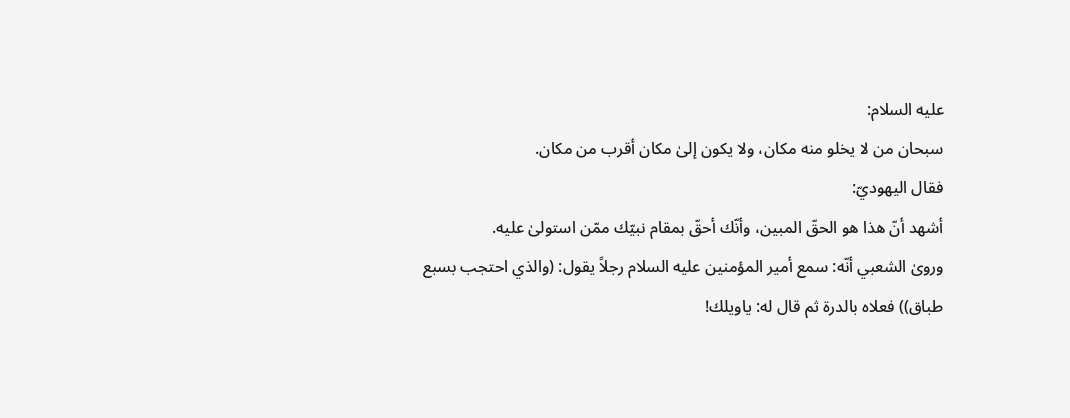عليه السلام:
سبحان من لا يخلو منه مكان، ولا يكون إلىٰ مكان أقرب من مكان.
فقال اليهوديّ:
أشهد أنّ هذا هو الحقّ المبين، وأنّك أحقّ بمقام نبيّك ممّن استولىٰ عليه.
وروىٰ الشعبي أنّه: سمع أمير المؤمنين عليه السلام رجلاً يقول: (والذي احتجب بسبع طباق)) فعلاه بالدرة ثم قال له: ياويلك!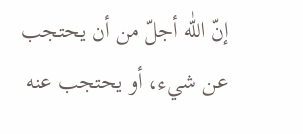إنّ اللّٰه أجلّ من أن يحتجب عن شيء، أو يحتجب عنه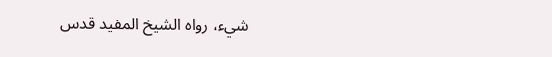شيء، رواه الشيخ المفيد قدس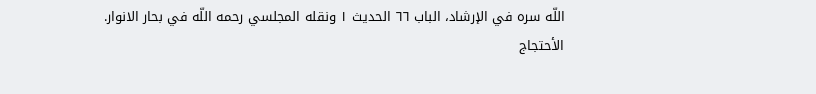اللّه سره في الإرشاد، الباب ٦٦ الحديث ١ ونقله المجلسي رحمه اللّه في بحار الانوار.
الأحتجاج